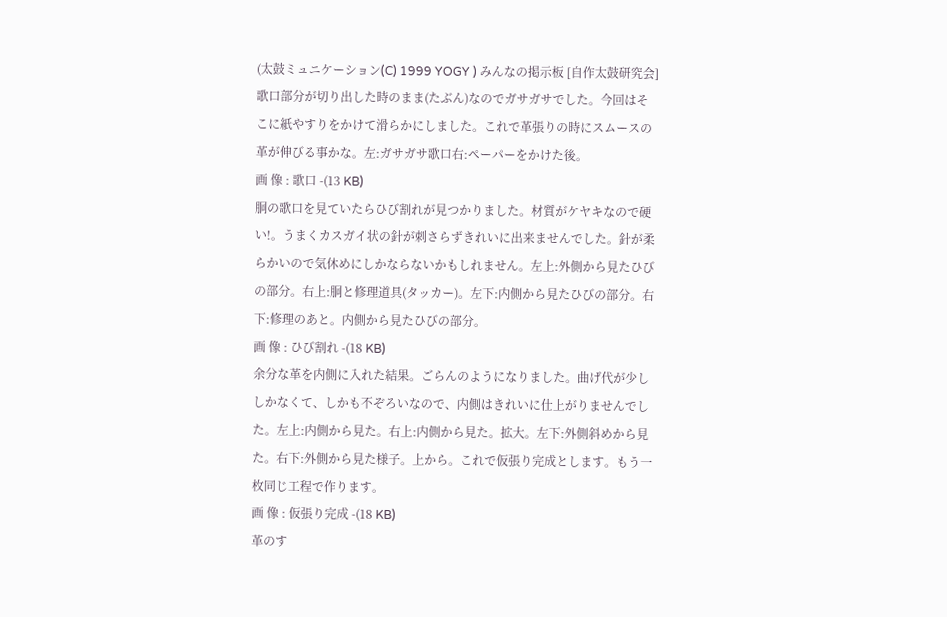(太鼓ミュニケーション(C) 1999 YOGY ) みんなの掲示板 [自作太鼓研究会]
歌口部分が切り出した時のまま(たぶん)なのでガサガサでした。今回はそこに紙やすりをかけて滑らかにしました。これで革張りの時にスムースの革が伸びる事かな。左:ガサガサ歌口右:ペーパーをかけた後。
画 像 : 歌口 -(13 KB)
胴の歌口を見ていたらひび割れが見つかりました。材質がケヤキなので硬い!。うまくカスガイ状の針が刺さらずきれいに出来ませんでした。針が柔らかいので気休めにしかならないかもしれません。左上:外側から見たひびの部分。右上:胴と修理道具(タッカー)。左下:内側から見たひびの部分。右下:修理のあと。内側から見たひびの部分。
画 像 : ひび割れ -(18 KB)
余分な革を内側に入れた結果。ごらんのようになりました。曲げ代が少ししかなくて、しかも不ぞろいなので、内側はきれいに仕上がりませんでした。左上:内側から見た。右上:内側から見た。拡大。左下:外側斜めから見た。右下:外側から見た様子。上から。これで仮張り完成とします。もう一枚同じ工程で作ります。
画 像 : 仮張り完成 -(18 KB)
革のす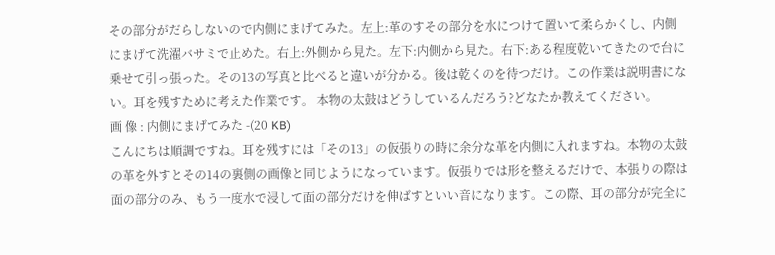その部分がだらしないので内側にまげてみた。左上:革のすその部分を水につけて置いて柔らかくし、内側にまげて洗濯バサミで止めた。右上:外側から見た。左下:内側から見た。右下:ある程度乾いてきたので台に乗せて引っ張った。その13の写真と比べると違いが分かる。後は乾くのを待つだけ。この作業は説明書にない。耳を残すために考えた作業です。 本物の太鼓はどうしているんだろう?どなたか教えてください。
画 像 : 内側にまげてみた -(20 KB)
こんにちは順調ですね。耳を残すには「その13」の仮張りの時に余分な革を内側に入れますね。本物の太鼓の革を外すとその14の裏側の画像と同じようになっています。仮張りでは形を整えるだけで、本張りの際は面の部分のみ、もう一度水で浸して面の部分だけを伸ばすといい音になります。この際、耳の部分が完全に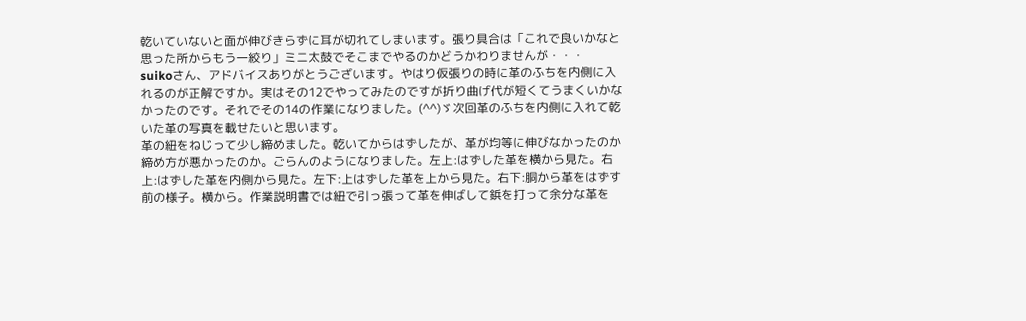乾いていないと面が伸びきらずに耳が切れてしまいます。張り具合は「これで良いかなと思った所からもう一絞り」ミニ太鼓でそこまでやるのかどうかわりませんが・・・
suikoさん、アドバイスありがとうございます。やはり仮張りの時に革のふちを内側に入れるのが正解ですか。実はその12でやってみたのですが折り曲げ代が短くてうまくいかなかったのです。それでその14の作業になりました。(^^)ゞ次回革のふちを内側に入れて乾いた革の写真を載せたいと思います。
革の紐をねじって少し締めました。乾いてからはずしたが、革が均等に伸びなかったのか締め方が悪かったのか。ごらんのようになりました。左上:はずした革を横から見た。右上:はずした革を内側から見た。左下:上はずした革を上から見た。右下:胴から革をはずす前の様子。横から。作業説明書では紐で引っ張って革を伸ばして鋲を打って余分な革を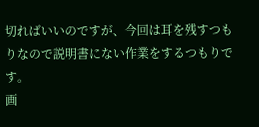切ればいいのですが、今回は耳を残すつもりなので説明書にない作業をするつもりです。
画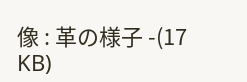像 : 革の様子 -(17 KB)